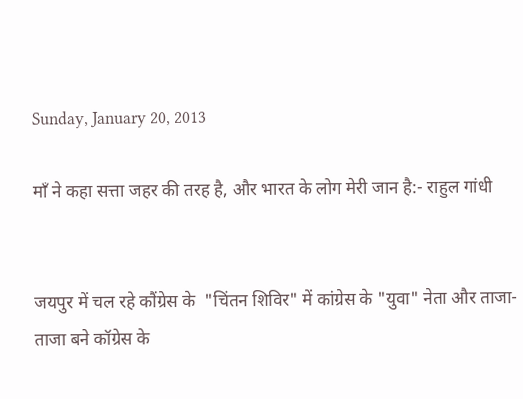Sunday, January 20, 2013

माँ ने कहा सत्ता जहर की तरह है, और भारत के लोग मेरी जान है:- राहुल गांधी


जयपुर में चल रहे कौंग्रेस के  "चिंतन शिविर" में कांग्रेस के "युवा" नेता और ताजा-ताजा बने कॉग्रेस के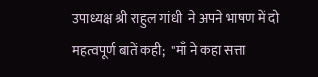उपाध्यक्ष श्री राहुल गांधी  ने अपने भाषण में दो महत्वपूर्ण बातें कही;  "माँ ने कहा सत्ता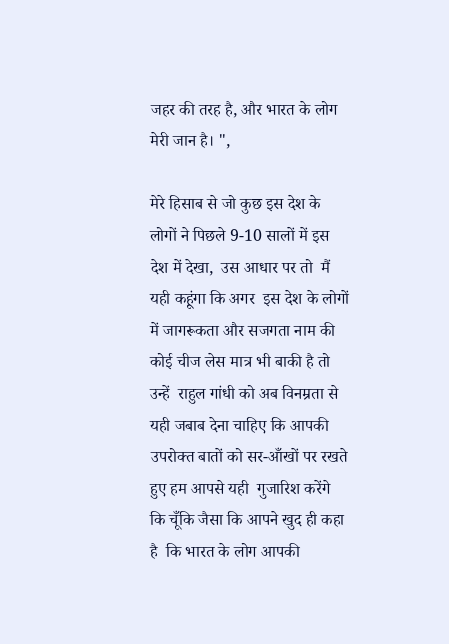जहर की तरह है, और भारत के लोग मेरी जान है। ",

मेरे हिसाब से जो कुछ इस देश के लोगों ने पिछले 9-10 सालों में इस देश में देखा,  उस आधार पर तो  मैं यही कहूंगा कि अगर  इस देश के लोगों में जागरूकता और सजगता नाम की कोई चीज लेस मात्र भी बाकी है तो उन्हें  राहुल गांधी को अब विनम्रता से यही जबाब देना चाहिए कि आपकी उपरोक्त बातों को सर-आँखों पर रखते हुए हम आपसे यही  गुजारिश करेंगे  कि चूँकि जैसा कि आपने खुद ही कहा है  कि भारत के लोग आपकी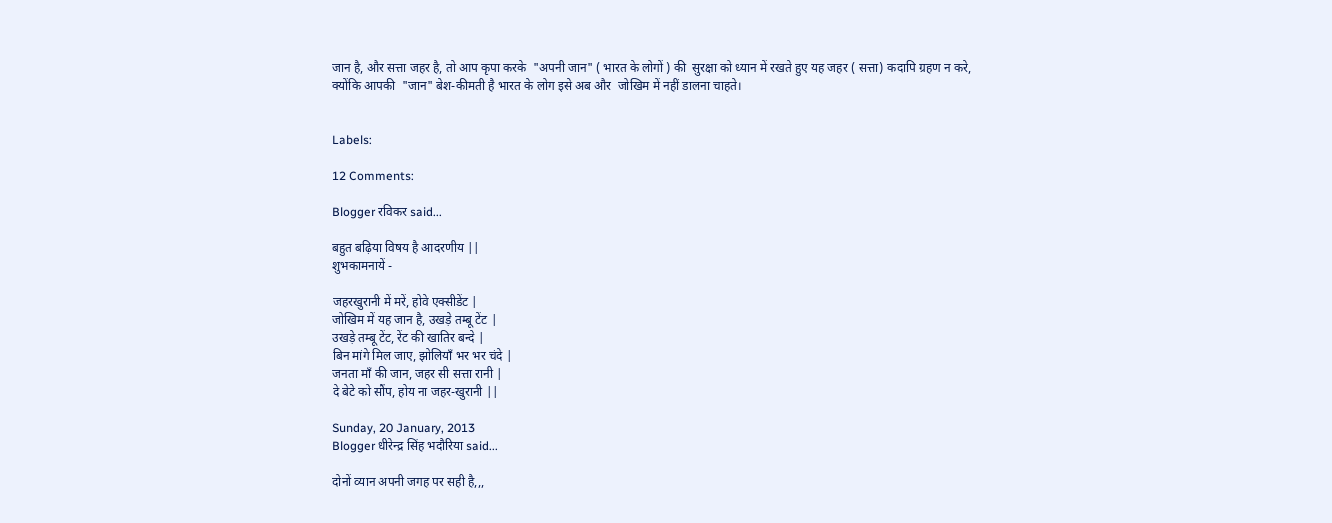जान है, और सत्ता जहर है, तो आप कृपा करके  "अपनी जान" ( भारत के लोगों ) की  सुरक्षा को ध्यान में रखते हुए यह जहर ( सत्ता) कदापि ग्रहण न करे, क्योंकि आपकी  "जान" बेश-कीमती है भारत के लोग इसे अब और  जोखिम में नहीं डालना चाहते।


Labels:

12 Comments:

Blogger रविकर said...

बहुत बढ़िया विषय है आदरणीय ||
शुभकामनायें -

जहरखुरानी में मरें, होवे एक्सीडेंट |
जोखिम में यह जान है, उखड़े तम्बू टेंट |
उखड़े तम्बू टेंट, रेंट की खातिर बन्दे |
बिन मांगे मिल जाए, झोलियाँ भर भर चंदे |
जनता माँ की जान, जहर सी सत्ता रानी |
दे बेटे को सौंप, होय ना जहर-खुरानी ||

Sunday, 20 January, 2013
Blogger धीरेन्द्र सिंह भदौरिया said...

दोनों व्यान अपनी जगह पर सही है,,,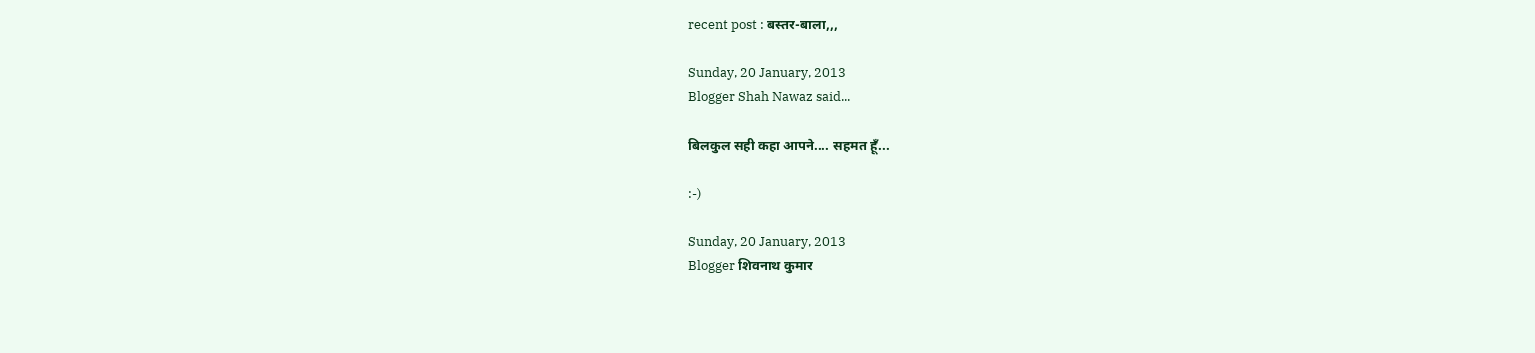recent post : बस्तर-बाला,,,

Sunday, 20 January, 2013
Blogger Shah Nawaz said...

बिलकुल सही कहा आपने.... सहमत हूँ...

:-)

Sunday, 20 January, 2013
Blogger शिवनाथ कुमार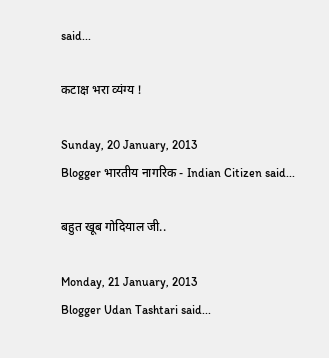said...

कटाक्ष भरा व्यंग्य !

Sunday, 20 January, 2013
Blogger भारतीय नागरिक - Indian Citizen said...

बहुत खूब गोदियाल जी..

Monday, 21 January, 2013
Blogger Udan Tashtari said...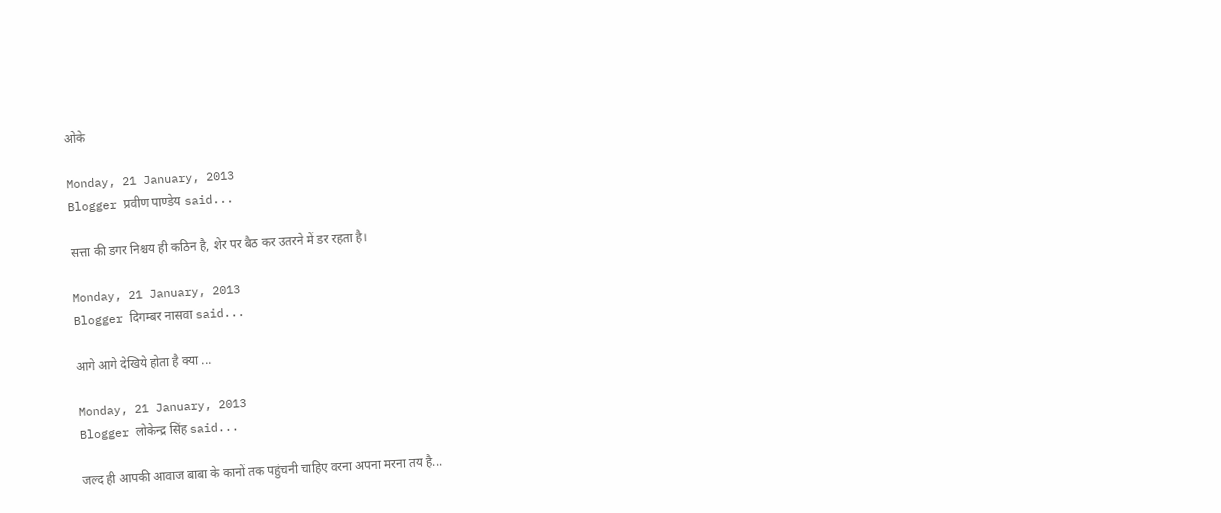ओके

Monday, 21 January, 2013
Blogger प्रवीण पाण्डेय said...

सत्ता की डगर निश्चय ही कठिन है, शेर पर बैठ कर उतरने में डर रहता है।

Monday, 21 January, 2013
Blogger दिगम्बर नासवा said...

आगे आगे देखिये होता है क्या ...

Monday, 21 January, 2013
Blogger लोकेन्द्र सिंह said...

जल्द ही आपकी आवाज बाबा के कानों तक पहुंचनी चाहिए वरना अपना मरना तय है...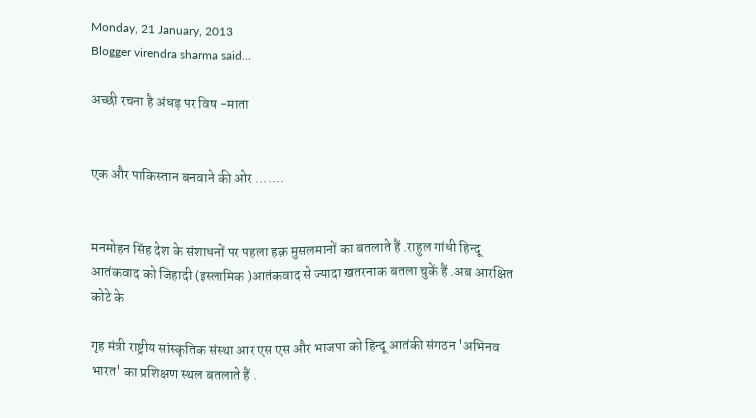Monday, 21 January, 2013
Blogger virendra sharma said...

अच्छी रचना है अंधड़ पर विष -माता


एक और पाकिस्तान बनवाने की ओर .......


मनमोहन सिंह देश के संशाधनों पर पहला हक़ मुसलमानों का बतलाते हैं .राहुल गांधी हिन्दू आतंकवाद को जिहादी (इस्लामिक )आतंकवाद से ज्यादा खतरनाक बतला चुकें हैं .अब आरक्षित कोटे के

गृह मंत्री राष्ट्रीय सांस्कृतिक संस्था आर एस एस और भाजपा को हिन्दू आतंकी संगठन 'अभिनव भारत' का प्रशिक्षण स्थल बतलाते हैं .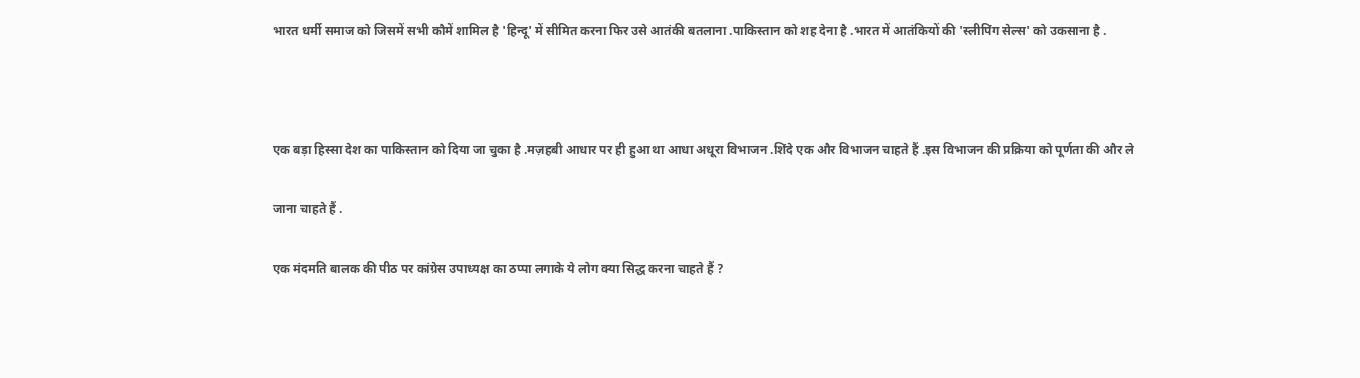भारत धर्मी समाज को जिसमें सभी कौमें शामिल है 'हिन्दू' में सीमित करना फिर उसे आतंकी बतलाना .पाकिस्तान को शह देना है .भारत में आतंकियों की 'स्लीपिंग सेल्स' को उकसाना है .



एक बड़ा हिस्सा देश का पाकिस्तान को दिया जा चुका है .मज़हबी आधार पर ही हुआ था आधा अधूरा विभाजन .शिंदे एक और विभाजन चाहते हैं .इस विभाजन की प्रक्रिया को पूर्णता की और ले

जाना चाहते हैं .

एक मंदमति बालक की पीठ पर कांग्रेस उपाध्यक्ष का ठप्पा लगाके ये लोग क्या सिद्ध करना चाहते हैं ?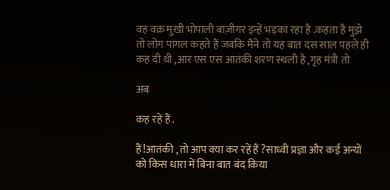वह वक्र मुखी भोपाली बाज़ीगर इन्हें भड़का रहा है .कहता है मुझे तो लोग पागल कहते हैं जबकि मैंने तो यह बात दस साल पहले ही कह दी थी ,आर एस एस आतंकी शरण स्थली है ,गृह मंत्री तो

अब

कह रहें हैं .

हैं!आतंकी , तो आप क्या कर रहें हैं ?साध्वी प्रज्ञा और कई अन्यों को किस धारा में बिना बात बंद किया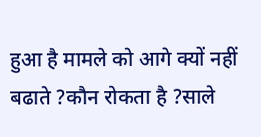हुआ है मामले को आगे क्यों नहीं बढाते ?कौन रोकता है ?साले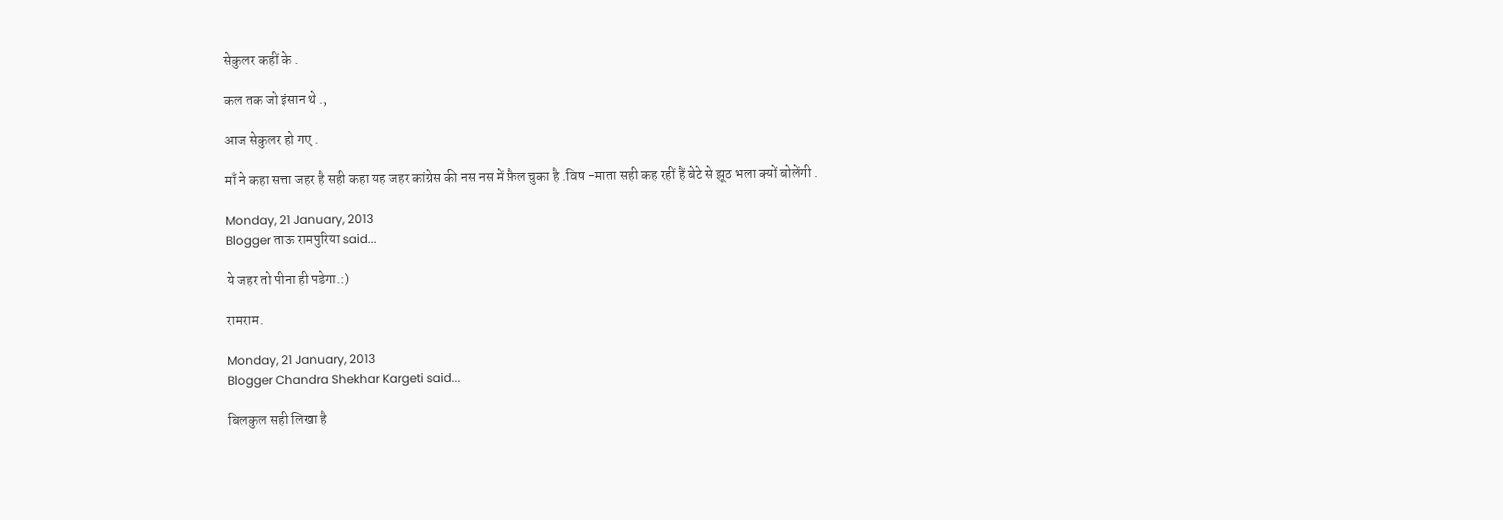सेकुलर कहीं के .

कल तक जो इंसान थे .,

आज सेकुलर हो गए .

माँ ने कहा सत्ता जहर है सही कहा यह जहर कांग्रेस की नस नस में फ़ैल चुका है .विष -माता सही कह रहीं हैं बेटे से झूठ भला क्यों बोलेंगी .

Monday, 21 January, 2013
Blogger ताऊ रामपुरिया said...

ये जहर तो पीना ही पडेगा.:)

रामराम.

Monday, 21 January, 2013
Blogger Chandra Shekhar Kargeti said...

बिलकुल सही लिखा है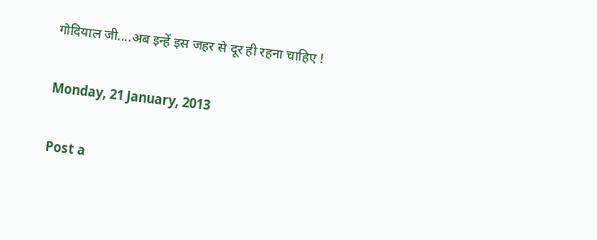गोदियाल जी....अब इन्हें इस जहर से दूर ही रहना चाहिए !

Monday, 21 January, 2013

Post a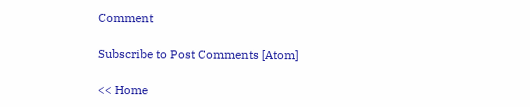Comment

Subscribe to Post Comments [Atom]

<< Home